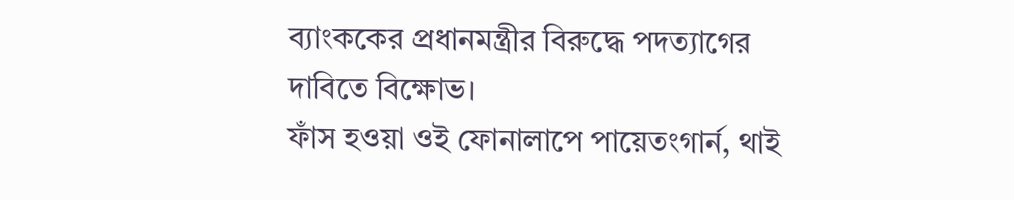ব্যাংককের প্রধানমন্ত্রীর বিরুদ্ধে পদত্যাগের দাবিতে বিক্ষোভ।
ফাঁস হওয়া ওই ফোনালাপে পায়েতংগার্ন, থাই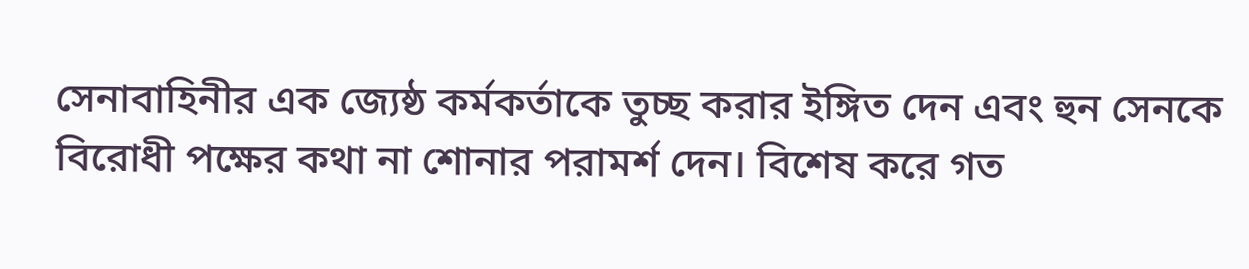সেনাবাহিনীর এক জ্যেষ্ঠ কর্মকর্তাকে তুচ্ছ করার ইঙ্গিত দেন এবং হুন সেনকে বিরোধী পক্ষের কথা না শোনার পরামর্শ দেন। বিশেষ করে গত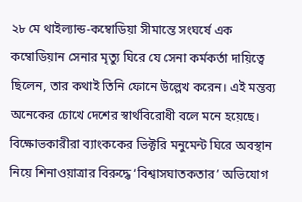২৮ মে থাইল্যান্ড-কম্বোডিয়া সীমান্তে সংঘর্ষে এক কম্বোডিয়ান সেনার মৃত্যু ঘিরে যে সেনা কর্মকর্তা দায়িত্বে ছিলেন, তার কথাই তিনি ফোনে উল্লেখ করেন। এই মন্তব্য অনেকের চোখে দেশের স্বার্থবিরোধী বলে মনে হয়েছে।
বিক্ষোভকারীরা ব্যাংককের ভিক্টরি মনুমেন্ট ঘিরে অবস্থান নিয়ে শিনাওয়াত্রার বিরুদ্ধে ‘বিশ্বাসঘাতকতার’ অভিযোগ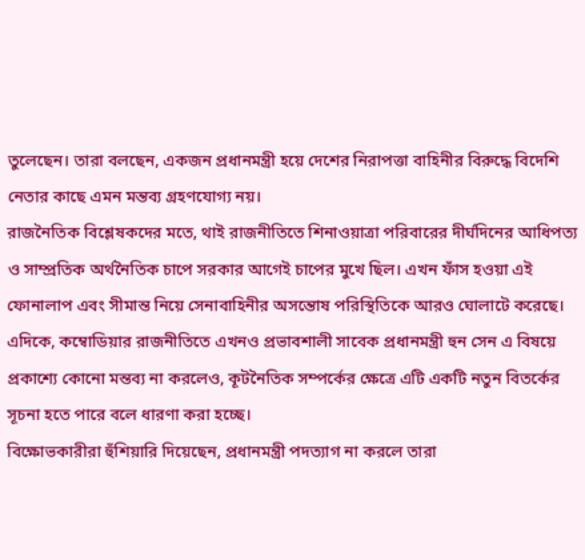তুলেছেন। তারা বলছেন, একজন প্রধানমন্ত্রী হয়ে দেশের নিরাপত্তা বাহিনীর বিরুদ্ধে বিদেশি নেতার কাছে এমন মন্তব্য গ্রহণযোগ্য নয়।
রাজনৈতিক বিশ্লেষকদের মতে, থাই রাজনীতিতে শিনাওয়াত্রা পরিবারের দীর্ঘদিনের আধিপত্য ও সাম্প্রতিক অর্থনৈতিক চাপে সরকার আগেই চাপের মুখে ছিল। এখন ফাঁস হওয়া এই ফোনালাপ এবং সীমান্ত নিয়ে সেনাবাহিনীর অসন্তোষ পরিস্থিতিকে আরও ঘোলাটে করেছে।
এদিকে, কম্বোডিয়ার রাজনীতিতে এখনও প্রভাবশালী সাবেক প্রধানমন্ত্রী হুন সেন এ বিষয়ে প্রকাশ্যে কোনো মন্তব্য না করলেও, কূটনৈতিক সম্পর্কের ক্ষেত্রে এটি একটি নতুন বিতর্কের সূচনা হতে পারে বলে ধারণা করা হচ্ছে।
বিক্ষোভকারীরা হুঁশিয়ারি দিয়েছেন, প্রধানমন্ত্রী পদত্যাগ না করলে তারা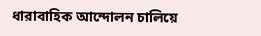ধারাবাহিক আন্দোলন চালিয়ে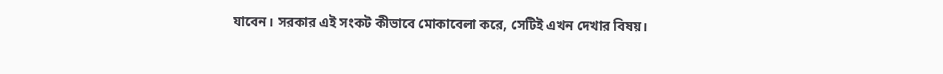যাবেন। সরকার এই সংকট কীভাবে মোকাবেলা করে, সেটিই এখন দেখার বিষয়।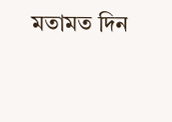মতামত দিন